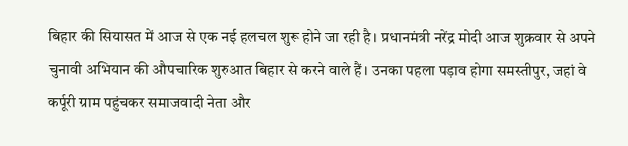बिहार की सियासत में आज से एक नई हलचल शुरू होने जा रही है। प्रधानमंत्री नरेंद्र मोदी आज शुक्रवार से अपने चुनावी अभियान की औपचारिक शुरुआत बिहार से करने वाले हैं। उनका पहला पड़ाव होगा समस्तीपुर, जहां वे कर्पूरी ग्राम पहुंचकर समाजवादी नेता और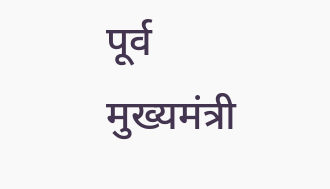पूर्व मुख्यमंत्री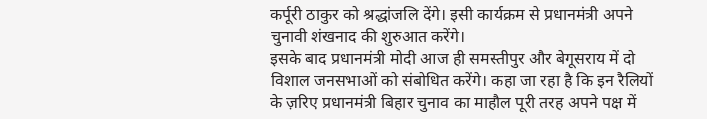कर्पूरी ठाकुर को श्रद्धांजलि देंगे। इसी कार्यक्रम से प्रधानमंत्री अपने चुनावी शंखनाद की शुरुआत करेंगे।
इसके बाद प्रधानमंत्री मोदी आज ही समस्तीपुर और बेगूसराय में दो विशाल जनसभाओं को संबोधित करेंगे। कहा जा रहा है कि इन रैलियों के ज़रिए प्रधानमंत्री बिहार चुनाव का माहौल पूरी तरह अपने पक्ष में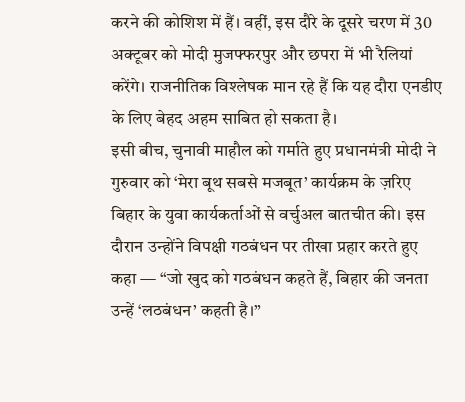करने की कोशिश में हैं। वहीं, इस दौरे के दूसरे चरण में 30 अक्टूबर को मोदी मुजफ्फरपुर और छपरा में भी रैलियां करेंगे। राजनीतिक विश्लेषक मान रहे हैं कि यह दौरा एनडीए के लिए बेहद अहम साबित हो सकता है।
इसी बीच, चुनावी माहौल को गर्माते हुए प्रधानमंत्री मोदी ने गुरुवार को ‘मेरा बूथ सबसे मजबूत’ कार्यक्रम के ज़रिए बिहार के युवा कार्यकर्ताओं से वर्चुअल बातचीत की। इस दौरान उन्होंने विपक्षी गठबंधन पर तीखा प्रहार करते हुए कहा — “जो खुद को गठबंधन कहते हैं, बिहार की जनता उन्हें ‘लठबंधन’ कहती है।”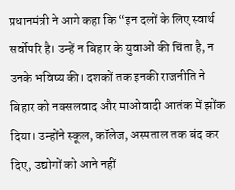प्रधानमंत्री ने आगे कहा कि “इन दलों के लिए स्वार्थ सर्वोपरि है। उन्हें न बिहार के युवाओं की चिंता है, न उनके भविष्य की। दशकों तक इनकी राजनीति ने बिहार को नक्सलवाद और माओवादी आतंक में झोंक दिया। उन्होंने स्कूल, कॉलेज, अस्पताल तक बंद कर दिए, उद्योगों को आने नहीं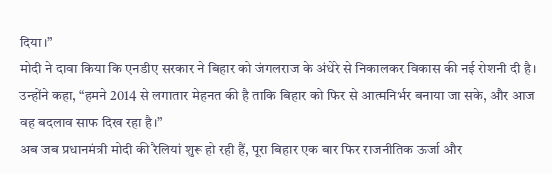दिया।”
मोदी ने दावा किया कि एनडीए सरकार ने बिहार को जंगलराज के अंधेरे से निकालकर विकास की नई रोशनी दी है। उन्होंने कहा, “हमने 2014 से लगातार मेहनत की है ताकि बिहार को फिर से आत्मनिर्भर बनाया जा सके, और आज वह बदलाव साफ दिख रहा है।”
अब जब प्रधानमंत्री मोदी की रैलियां शुरू हो रही हैं, पूरा बिहार एक बार फिर राजनीतिक ऊर्जा और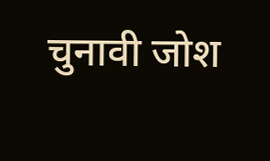चुनावी जोश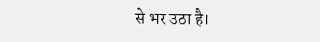से भर उठा है।